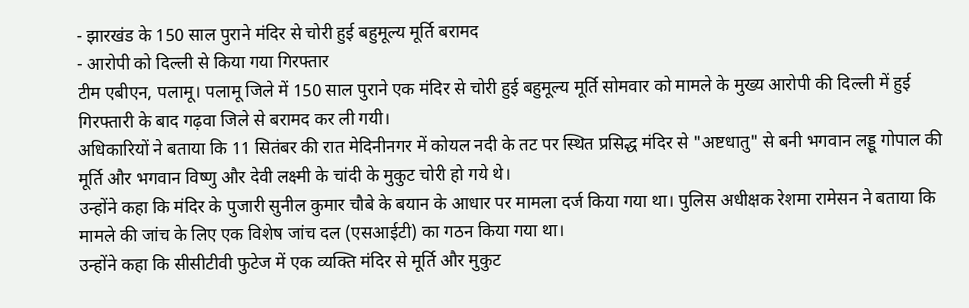- झारखंड के 150 साल पुराने मंदिर से चोरी हुई बहुमूल्य मूर्ति बरामद
- आरोपी को दिल्ली से किया गया गिरफ्तार
टीम एबीएन, पलामू। पलामू जिले में 150 साल पुराने एक मंदिर से चोरी हुई बहुमूल्य मूर्ति सोमवार को मामले के मुख्य आरोपी की दिल्ली में हुई गिरफ्तारी के बाद गढ़वा जिले से बरामद कर ली गयी।
अधिकारियों ने बताया कि 11 सितंबर की रात मेदिनीनगर में कोयल नदी के तट पर स्थित प्रसिद्ध मंदिर से "अष्टधातु" से बनी भगवान लड्डू गोपाल की मूर्ति और भगवान विष्णु और देवी लक्ष्मी के चांदी के मुकुट चोरी हो गये थे।
उन्होंने कहा कि मंदिर के पुजारी सुनील कुमार चौबे के बयान के आधार पर मामला दर्ज किया गया था। पुलिस अधीक्षक रेशमा रामेसन ने बताया कि मामले की जांच के लिए एक विशेष जांच दल (एसआईटी) का गठन किया गया था।
उन्होंने कहा कि सीसीटीवी फुटेज में एक व्यक्ति मंदिर से मूर्ति और मुकुट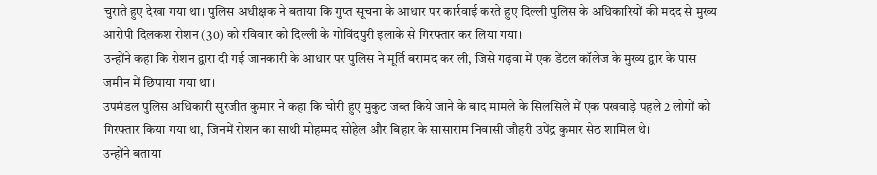चुराते हुए देखा गया था। पुलिस अधीक्षक ने बताया कि गुप्त सूचना के आधार पर कार्रवाई करते हुए दिल्ली पुलिस के अधिकारियों की मदद से मुख्य आरोपी दिलकश रोशन (30) को रविवार को दिल्ली के गोविंदपुरी इलाके से गिरफ्तार कर लिया गया।
उन्होंने कहा कि रोशन द्वारा दी गई जानकारी के आधार पर पुलिस ने मूर्ति बरामद कर ली, जिसे गढ़वा में एक डेंटल कॉलेज के मुख्य द्वार के पास जमीन में छिपाया गया था।
उपमंडल पुलिस अधिकारी सुरजीत कुमार ने कहा कि चोरी हुए मुकुट जब्त किये जाने के बाद मामले के सिलसिले में एक पखवाड़े पहले 2 लोगों को गिरफ्तार किया गया था, जिनमें रोशन का साथी मोहम्मद सोहेल और बिहार के सासाराम निवासी जौहरी उपेंद्र कुमार सेठ शामिल थे।
उन्होंने बताया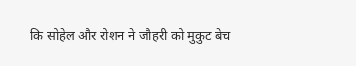कि सोहेल और रोशन ने जौहरी को मुकुट बेच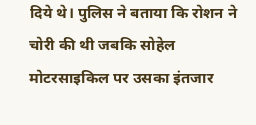दिये थे। पुलिस ने बताया कि रोशन ने चोरी की थी जबकि सोहेल मोटरसाइकिल पर उसका इंतजार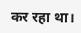कर रहा था।